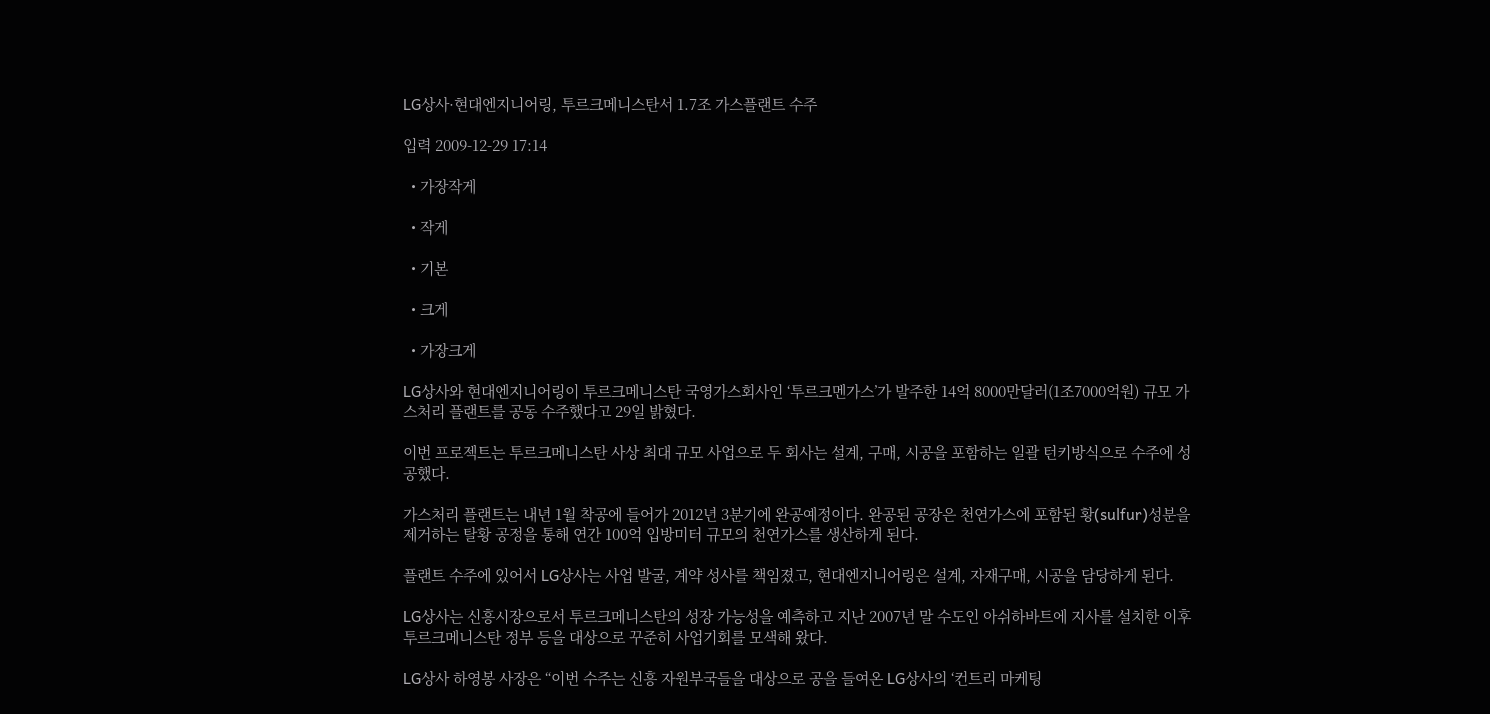LG상사·현대엔지니어링, 투르크메니스탄서 1.7조 가스플랜트 수주

입력 2009-12-29 17:14

  • 가장작게

  • 작게

  • 기본

  • 크게

  • 가장크게

LG상사와 현대엔지니어링이 투르크메니스탄 국영가스회사인 ‘투르크멘가스’가 발주한 14억 8000만달러(1조7000억원) 규모 가스처리 플랜트를 공동 수주했다고 29일 밝혔다.

이번 프로젝트는 투르크메니스탄 사상 최대 규모 사업으로 두 회사는 설계, 구매, 시공을 포함하는 일괄 턴키방식으로 수주에 성공했다.

가스처리 플랜트는 내년 1월 착공에 들어가 2012년 3분기에 완공예정이다. 완공된 공장은 천연가스에 포함된 황(sulfur)성분을 제거하는 탈황 공정을 통해 연간 100억 입방미터 규모의 천연가스를 생산하게 된다.

플랜트 수주에 있어서 LG상사는 사업 발굴, 계약 성사를 책임졌고, 현대엔지니어링은 설계, 자재구매, 시공을 담당하게 된다.

LG상사는 신흥시장으로서 투르크메니스탄의 성장 가능성을 예측하고 지난 2007년 말 수도인 아쉬하바트에 지사를 설치한 이후 투르크메니스탄 정부 등을 대상으로 꾸준히 사업기회를 모색해 왔다.

LG상사 하영봉 사장은 “이번 수주는 신흥 자원부국들을 대상으로 공을 들여온 LG상사의 ‘컨트리 마케팅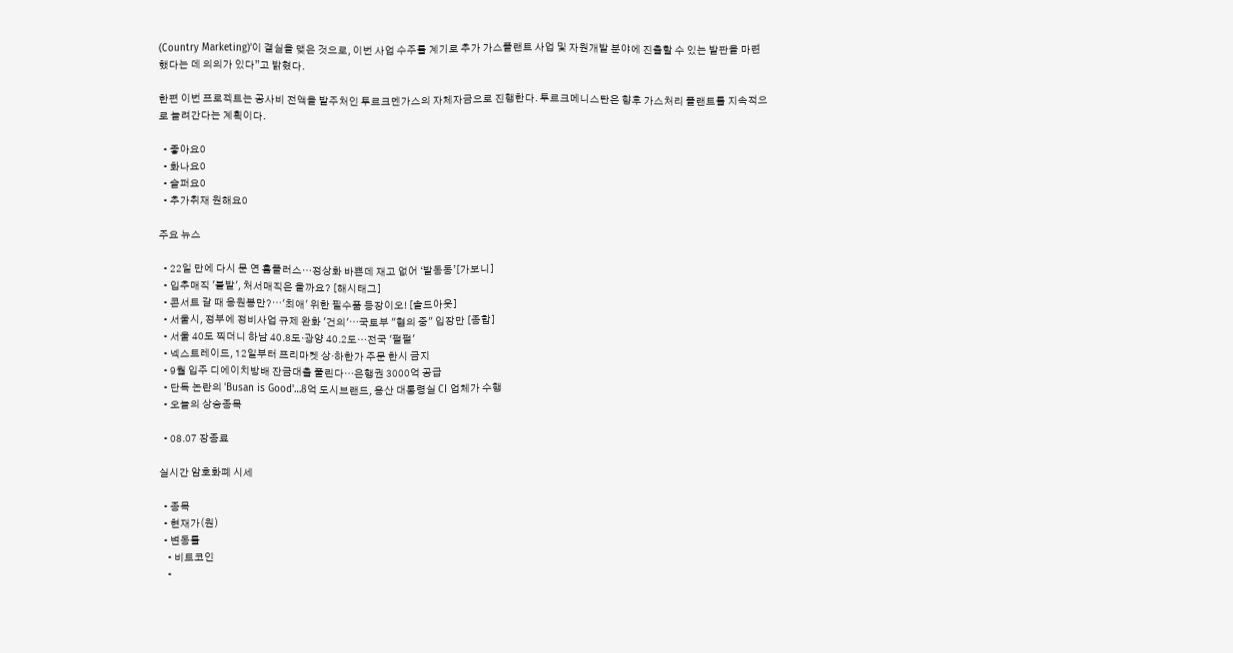(Country Marketing)’이 결실을 맺은 것으로, 이번 사업 수주를 계기로 추가 가스플랜트 사업 및 자원개발 분야에 진출할 수 있는 발판을 마련했다는 데 의의가 있다”고 밝혔다.

한편 이번 프로젝트는 공사비 전액을 발주처인 투르크멘가스의 자체자금으로 진행한다. 투르크메니스탄은 향후 가스처리 플랜트를 지속적으로 늘려간다는 계획이다.

  • 좋아요0
  • 화나요0
  • 슬퍼요0
  • 추가취재 원해요0

주요 뉴스

  • 22일 만에 다시 문 연 홈플러스…정상화 바쁜데 재고 없어 ‘발동동’[가보니]
  • 입추매직 '불발', 처서매직은 올까요? [해시태그]
  • 콘서트 갈 때 응원봉만?⋯'최애' 위한 필수품 등장이오! [솔드아웃]
  • 서울시, 정부에 정비사업 규제 완화 '건의'⋯국토부 "협의 중" 입장만 [종합]
  • 서울 40도 찍더니 하남 40.8도·광양 40.2도…전국 '펄펄'
  • 넥스트레이드, 12일부터 프리마켓 상·하한가 주문 한시 금지
  • 9월 입주 디에이치방배 잔금대출 풀린다…은행권 3000억 공급
  • 단독 논란의 'Busan is Good'…8억 도시브랜드, 용산 대통령실 CI 업체가 수행
  • 오늘의 상승종목

  • 08.07 장종료

실시간 암호화폐 시세

  • 종목
  • 현재가(원)
  • 변동률
    • 비트코인
    •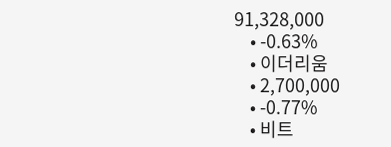91,328,000
    • -0.63%
    • 이더리움
    • 2,700,000
    • -0.77%
    • 비트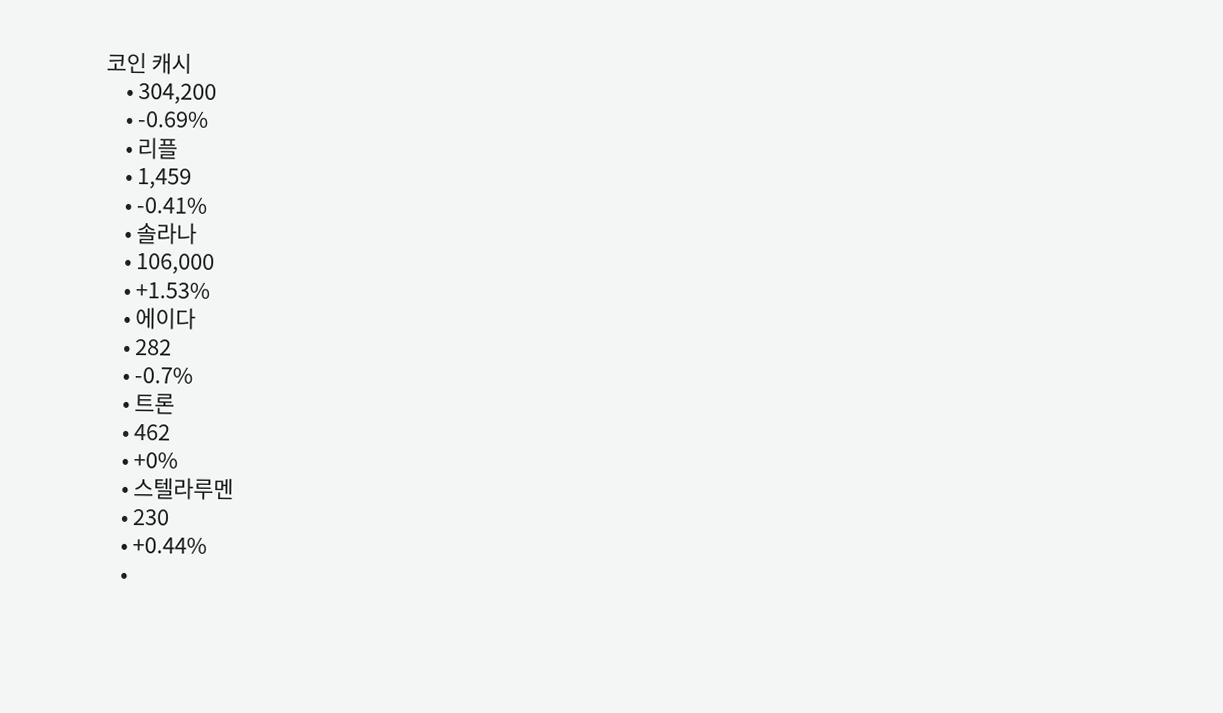코인 캐시
    • 304,200
    • -0.69%
    • 리플
    • 1,459
    • -0.41%
    • 솔라나
    • 106,000
    • +1.53%
    • 에이다
    • 282
    • -0.7%
    • 트론
    • 462
    • +0%
    • 스텔라루멘
    • 230
    • +0.44%
    •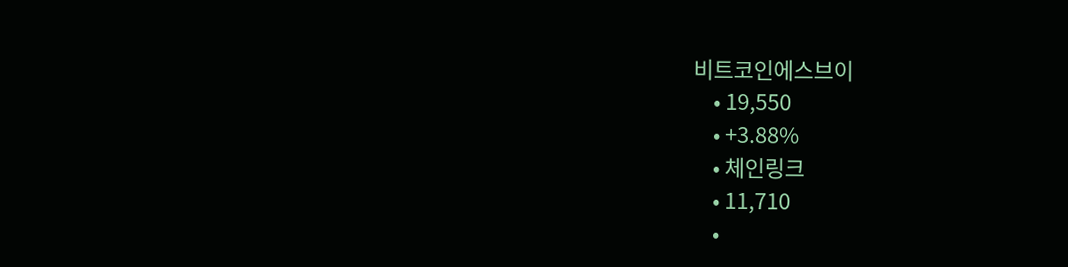비트코인에스브이
    • 19,550
    • +3.88%
    • 체인링크
    • 11,710
    •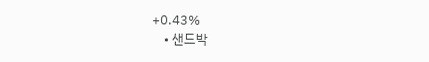+0.43%
    • 샌드박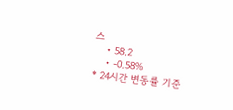스
    • 58.2
    • -0.58%
* 24시간 변동률 기준